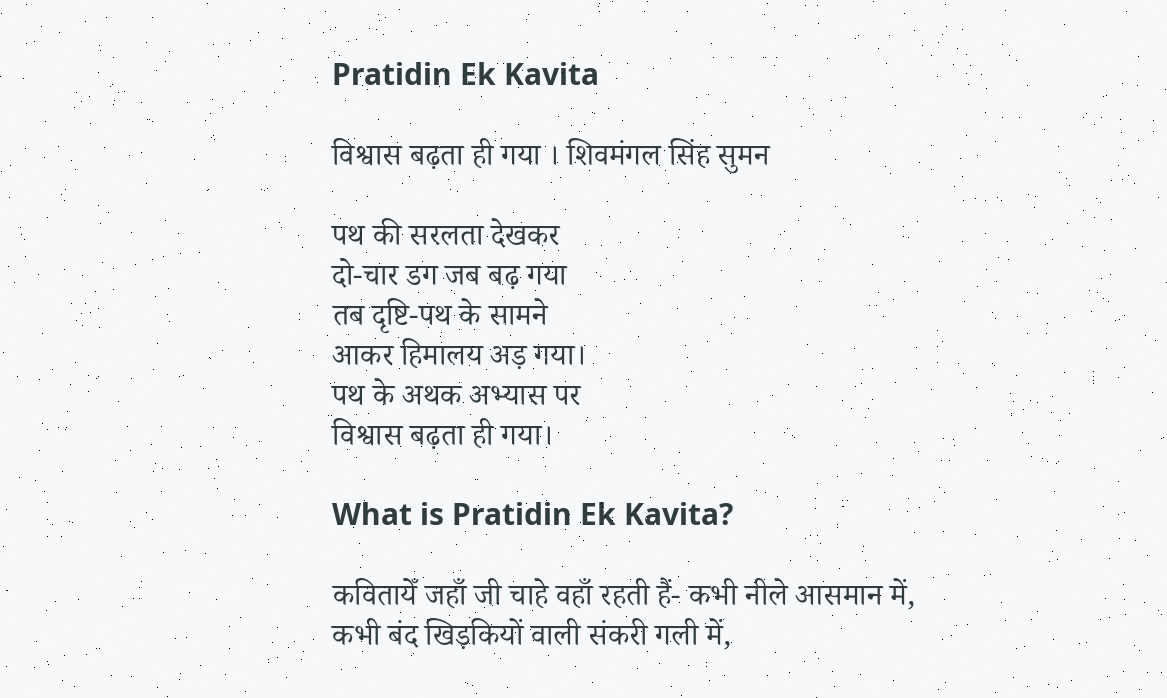Pratidin Ek Kavita

विश्वास बढ़ता ही गया । शिवमंगल सिंह सुमन

पथ की सरलता देखकर
दो-चार डग जब बढ़ गया
तब दृष्टि-पथ के सामने
आकर हिमालय अड़ गया।
पथ के अथक अभ्यास पर
विश्वास बढ़ता ही गया।

What is Pratidin Ek Kavita?

कवितायेँ जहाँ जी चाहे वहाँ रहती हैं- कभी नीले आसमान में, कभी बंद खिड़कियों वाली संकरी गली में,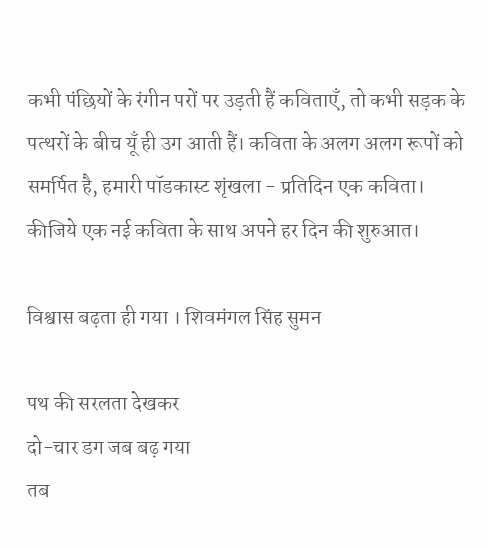कभी पंछियों के रंगीन परों पर उड़ती हैं कविताएँ, तो कभी सड़क के पत्थरों के बीच यूँ ही उग आती हैं। कविता के अलग अलग रूपों को समर्पित है, हमारी पॉडकास्ट शृंखला - प्रतिदिन एक कविता। कीजिये एक नई कविता के साथ अपने हर दिन की शुरुआत।

विश्वास बढ़ता ही गया । शिवमंगल सिंह सुमन

पथ की सरलता देखकर
दो-चार डग जब बढ़ गया
तब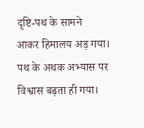दृष्टि-पथ के सामने
आकर हिमालय अड़ गया।
पथ के अथक अभ्यास पर
विश्वास बढ़ता ही गया।